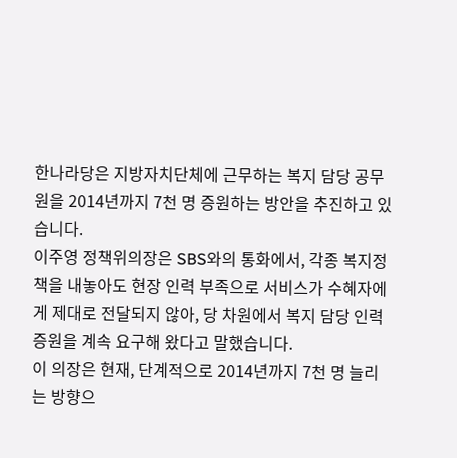한나라당은 지방자치단체에 근무하는 복지 담당 공무원을 2014년까지 7천 명 증원하는 방안을 추진하고 있습니다.
이주영 정책위의장은 SBS와의 통화에서, 각종 복지정책을 내놓아도 현장 인력 부족으로 서비스가 수혜자에게 제대로 전달되지 않아, 당 차원에서 복지 담당 인력 증원을 계속 요구해 왔다고 말했습니다.
이 의장은 현재, 단계적으로 2014년까지 7천 명 늘리는 방향으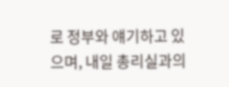로 정부와 얘기하고 있으며, 내일 총리실과의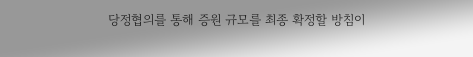당정협의를 통해 증원 규모를 최종 확정할 방침이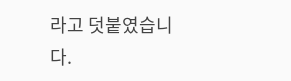라고 덧붙였습니다.